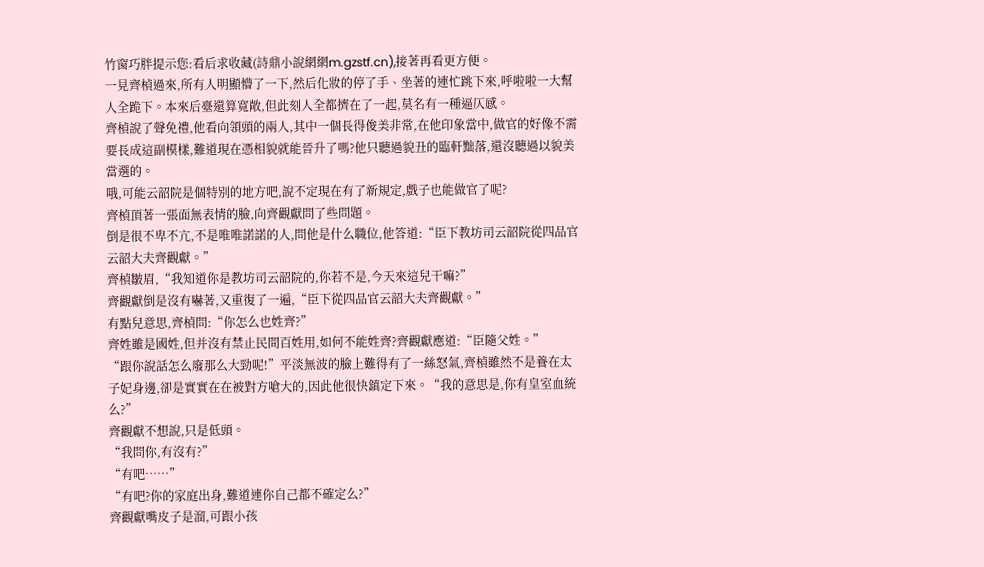竹窗巧胖提示您:看后求收藏(詩鼎小說網網m.gzstf.cn),接著再看更方便。
一見齊楨過來,所有人明顯懵了一下,然后化妝的停了手、坐著的連忙跳下來,呼啦啦一大幫人全跪下。本來后臺還算寬敞,但此刻人全都擠在了一起,莫名有一種逼仄感。
齊楨說了聲免禮,他看向領頭的兩人,其中一個長得俊美非常,在他印象當中,做官的好像不需要長成這副模樣,難道現在憑相貌就能晉升了嗎?他只聽過貌丑的臨軒黜落,還沒聽過以貌美當選的。
哦,可能云韶院是個特別的地方吧,說不定現在有了新規定,戲子也能做官了呢?
齊楨頂著一張面無表情的臉,向齊觀獻問了些問題。
倒是很不卑不亢,不是唯唯諾諾的人,問他是什么職位,他答道:“臣下教坊司云韶院從四品官云韶大夫齊觀獻。”
齊楨皺眉,“我知道你是教坊司云韶院的,你若不是,今天來這兒干嘛?”
齊觀獻倒是沒有嚇著,又重復了一遍,“臣下從四品官云韶大夫齊觀獻。”
有點兒意思,齊楨問:“你怎么也姓齊?”
齊姓雖是國姓,但并沒有禁止民間百姓用,如何不能姓齊?齊觀獻應道:“臣隨父姓。”
“跟你說話怎么廢那么大勁呢!”平淡無波的臉上難得有了一絲怒氣,齊楨雖然不是養在太子妃身邊,卻是實實在在被對方嗆大的,因此他很快鎮定下來。“我的意思是,你有皇室血統么?”
齊觀獻不想說,只是低頭。
“我問你,有沒有?”
“有吧……”
“有吧?你的家庭出身,難道連你自己都不確定么?”
齊觀獻嘴皮子是溜,可跟小孩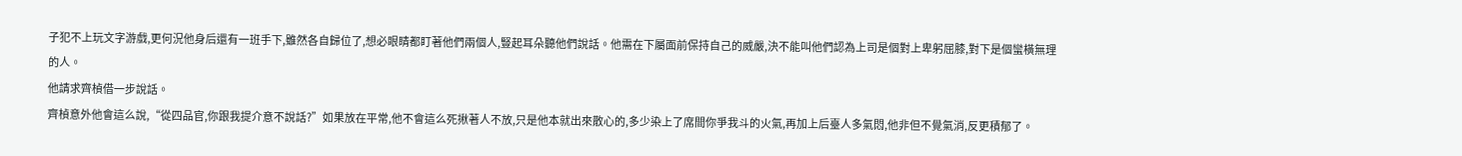子犯不上玩文字游戲,更何況他身后還有一班手下,雖然各自歸位了,想必眼睛都盯著他們兩個人,豎起耳朵聽他們說話。他需在下屬面前保持自己的威嚴,決不能叫他們認為上司是個對上卑躬屈膝,對下是個蠻橫無理的人。
他請求齊楨借一步說話。
齊楨意外他會這么說,“從四品官,你跟我提介意不說話?”如果放在平常,他不會這么死揪著人不放,只是他本就出來散心的,多少染上了席間你爭我斗的火氣,再加上后臺人多氣悶,他非但不覺氣消,反更積郁了。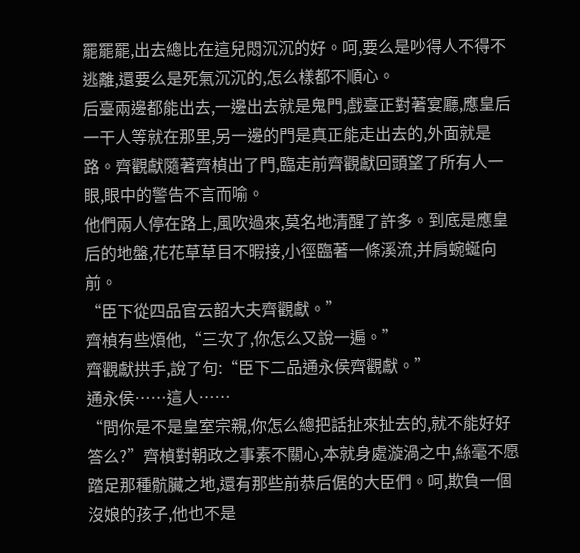罷罷罷,出去總比在這兒悶沉沉的好。呵,要么是吵得人不得不逃離,還要么是死氣沉沉的,怎么樣都不順心。
后臺兩邊都能出去,一邊出去就是鬼門,戲臺正對著宴廳,應皇后一干人等就在那里,另一邊的門是真正能走出去的,外面就是路。齊觀獻隨著齊楨出了門,臨走前齊觀獻回頭望了所有人一眼,眼中的警告不言而喻。
他們兩人停在路上,風吹過來,莫名地清醒了許多。到底是應皇后的地盤,花花草草目不暇接,小徑臨著一條溪流,并肩蜿蜒向前。
“臣下從四品官云韶大夫齊觀獻。”
齊楨有些煩他,“三次了,你怎么又說一遍。”
齊觀獻拱手,說了句:“臣下二品通永侯齊觀獻。”
通永侯……這人……
“問你是不是皇室宗親,你怎么總把話扯來扯去的,就不能好好答么?”齊楨對朝政之事素不關心,本就身處漩渦之中,絲毫不愿踏足那種骯臟之地,還有那些前恭后倨的大臣們。呵,欺負一個沒娘的孩子,他也不是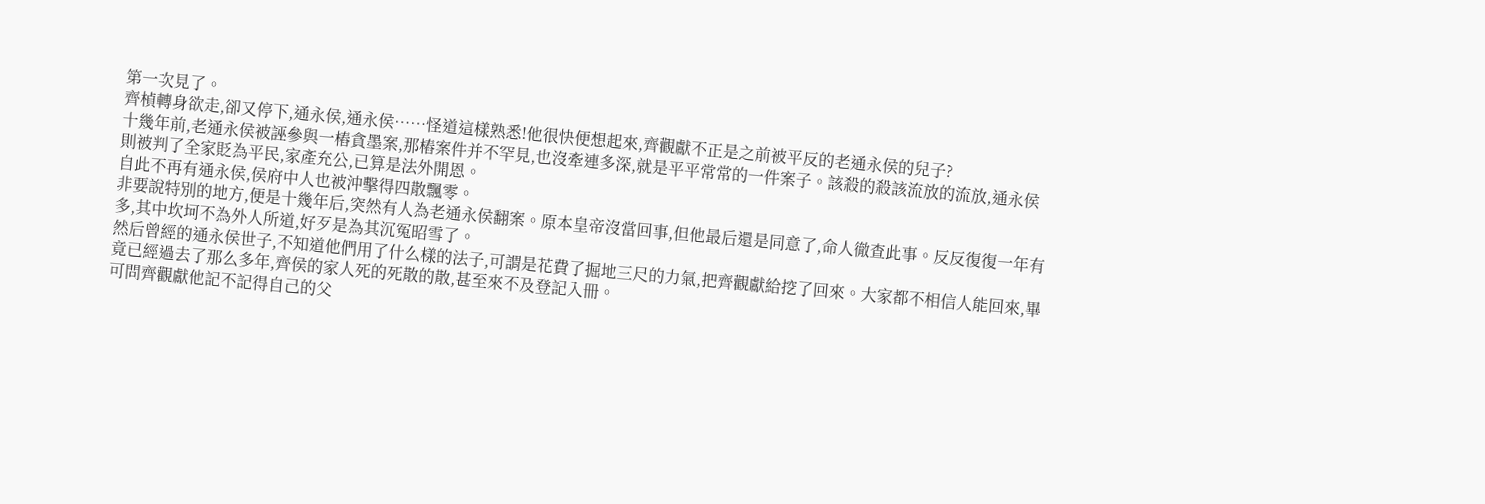第一次見了。
齊楨轉身欲走,卻又停下,通永侯,通永侯……怪道這樣熟悉!他很快便想起來,齊觀獻不正是之前被平反的老通永侯的兒子?
十幾年前,老通永侯被誣參與一樁貪墨案,那樁案件并不罕見,也沒牽連多深,就是平平常常的一件案子。該殺的殺該流放的流放,通永侯則被判了全家貶為平民,家產充公,已算是法外開恩。
自此不再有通永侯,侯府中人也被沖擊得四散飄零。
非要說特別的地方,便是十幾年后,突然有人為老通永侯翻案。原本皇帝沒當回事,但他最后還是同意了,命人徹查此事。反反復復一年有多,其中坎坷不為外人所道,好歹是為其沉冤昭雪了。
然后曾經的通永侯世子,不知道他們用了什么樣的法子,可謂是花費了掘地三尺的力氣,把齊觀獻給挖了回來。大家都不相信人能回來,畢竟已經過去了那么多年,齊侯的家人死的死散的散,甚至來不及登記入冊。
可問齊觀獻他記不記得自己的父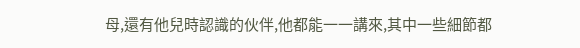母,還有他兒時認識的伙伴,他都能一一講來,其中一些細節都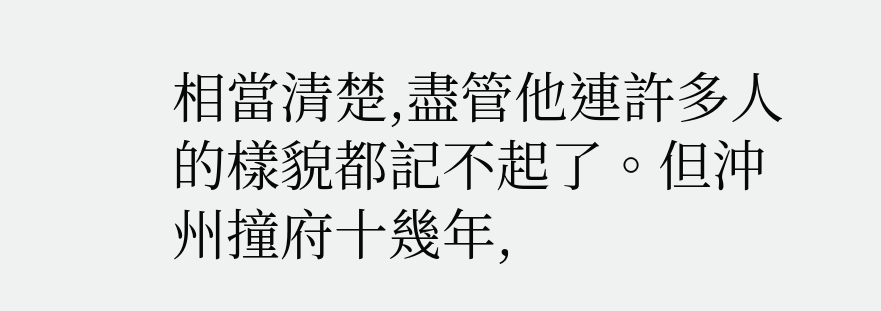相當清楚,盡管他連許多人的樣貌都記不起了。但沖州撞府十幾年,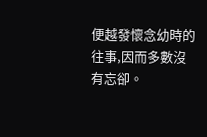便越發懷念幼時的往事,因而多數沒有忘卻。